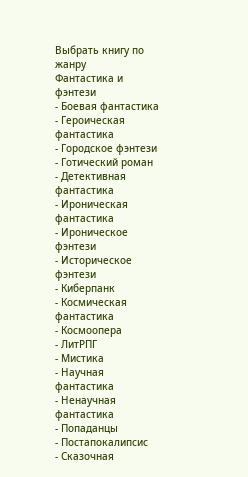Выбрать книгу по жанру
Фантастика и фэнтези
- Боевая фантастика
- Героическая фантастика
- Городское фэнтези
- Готический роман
- Детективная фантастика
- Ироническая фантастика
- Ироническое фэнтези
- Историческое фэнтези
- Киберпанк
- Космическая фантастика
- Космоопера
- ЛитРПГ
- Мистика
- Научная фантастика
- Ненаучная фантастика
- Попаданцы
- Постапокалипсис
- Сказочная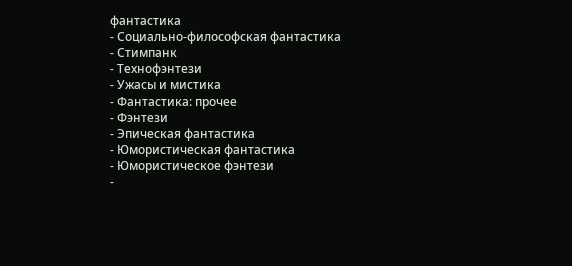фантастика
- Социально-философская фантастика
- Стимпанк
- Технофэнтези
- Ужасы и мистика
- Фантастика: прочее
- Фэнтези
- Эпическая фантастика
- Юмористическая фантастика
- Юмористическое фэнтези
-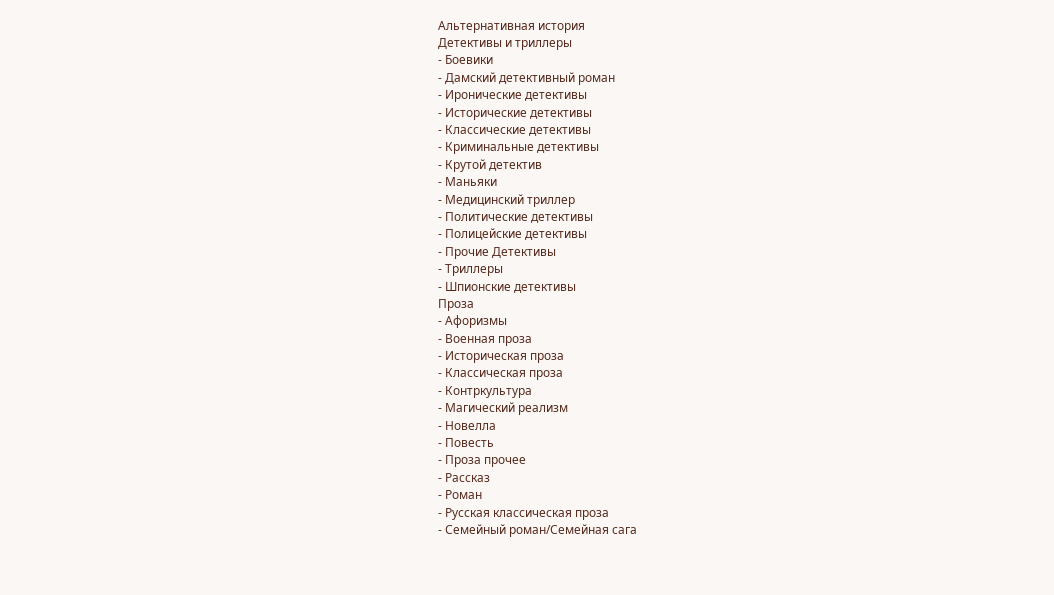Альтернативная история
Детективы и триллеры
- Боевики
- Дамский детективный роман
- Иронические детективы
- Исторические детективы
- Классические детективы
- Криминальные детективы
- Крутой детектив
- Маньяки
- Медицинский триллер
- Политические детективы
- Полицейские детективы
- Прочие Детективы
- Триллеры
- Шпионские детективы
Проза
- Афоризмы
- Военная проза
- Историческая проза
- Классическая проза
- Контркультура
- Магический реализм
- Новелла
- Повесть
- Проза прочее
- Рассказ
- Роман
- Русская классическая проза
- Семейный роман/Семейная сага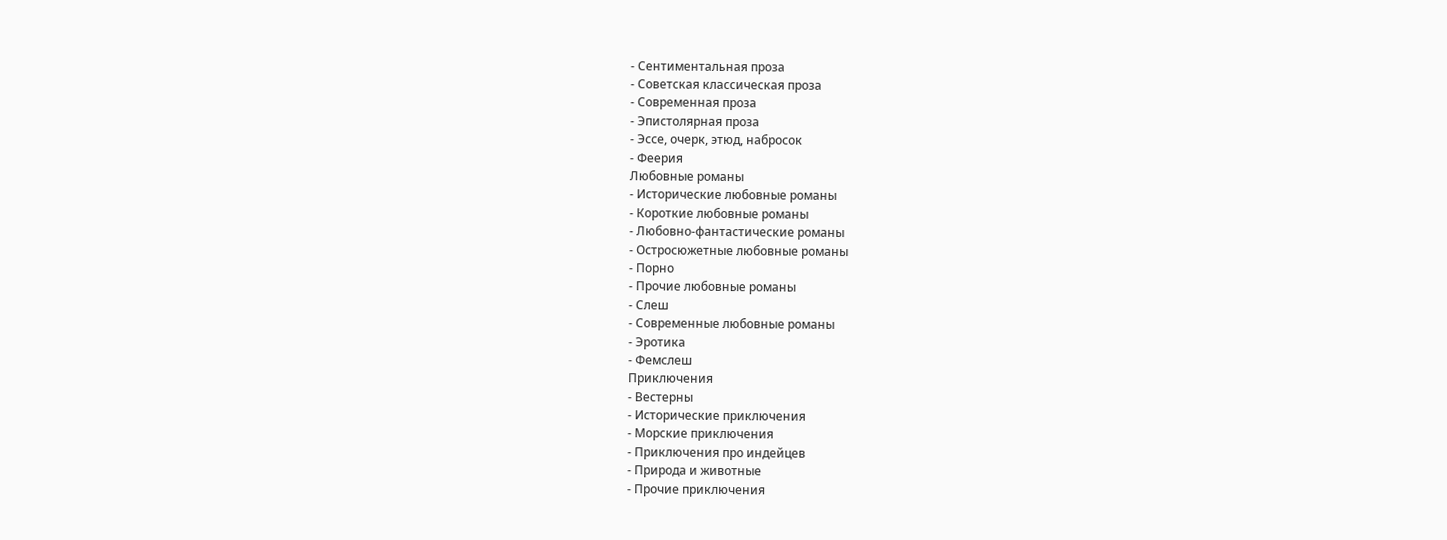- Сентиментальная проза
- Советская классическая проза
- Современная проза
- Эпистолярная проза
- Эссе, очерк, этюд, набросок
- Феерия
Любовные романы
- Исторические любовные романы
- Короткие любовные романы
- Любовно-фантастические романы
- Остросюжетные любовные романы
- Порно
- Прочие любовные романы
- Слеш
- Современные любовные романы
- Эротика
- Фемслеш
Приключения
- Вестерны
- Исторические приключения
- Морские приключения
- Приключения про индейцев
- Природа и животные
- Прочие приключения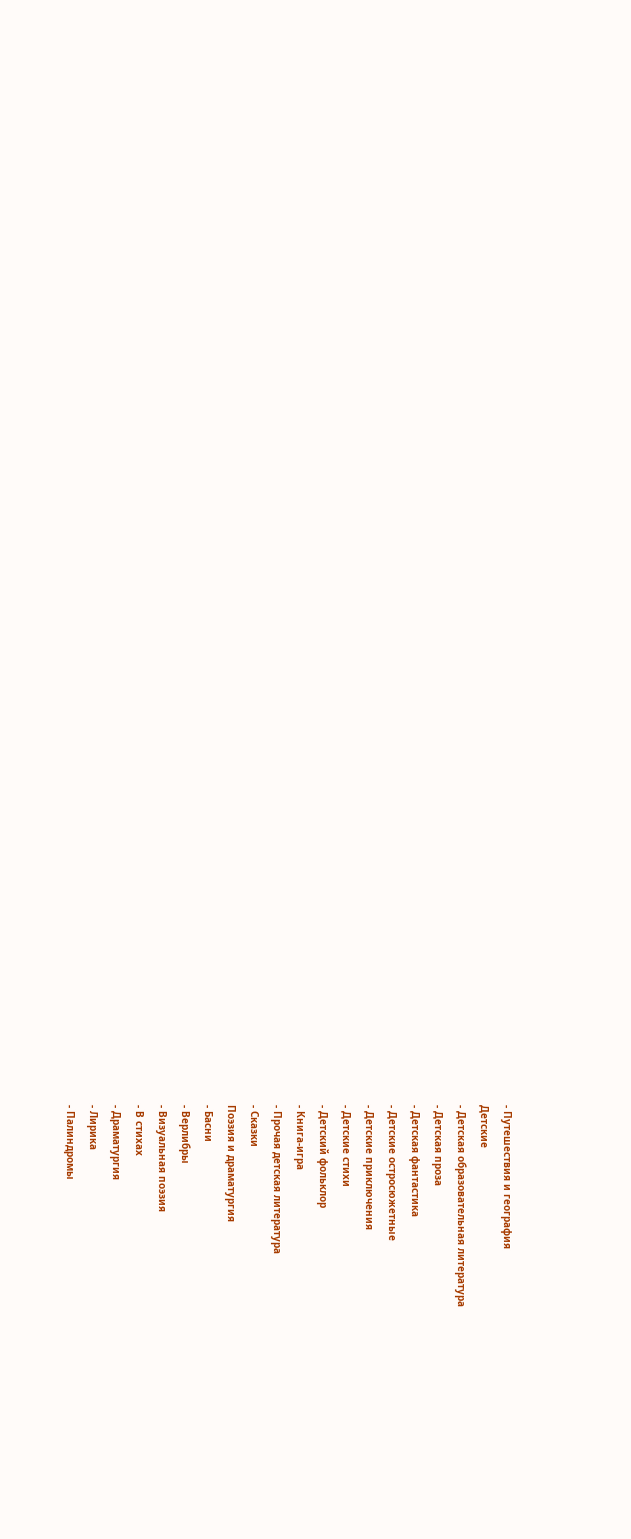- Путешествия и география
Детские
- Детская образовательная литература
- Детская проза
- Детская фантастика
- Детские остросюжетные
- Детские приключения
- Детские стихи
- Детский фольклор
- Книга-игра
- Прочая детская литература
- Сказки
Поэзия и драматургия
- Басни
- Верлибры
- Визуальная поэзия
- В стихах
- Драматургия
- Лирика
- Палиндромы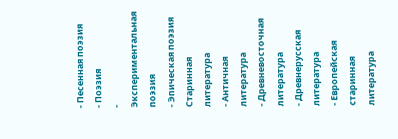- Песенная поэзия
- Поэзия
- Экспериментальная поэзия
- Эпическая поэзия
Старинная литература
- Античная литература
- Древневосточная литература
- Древнерусская литература
- Европейская старинная литература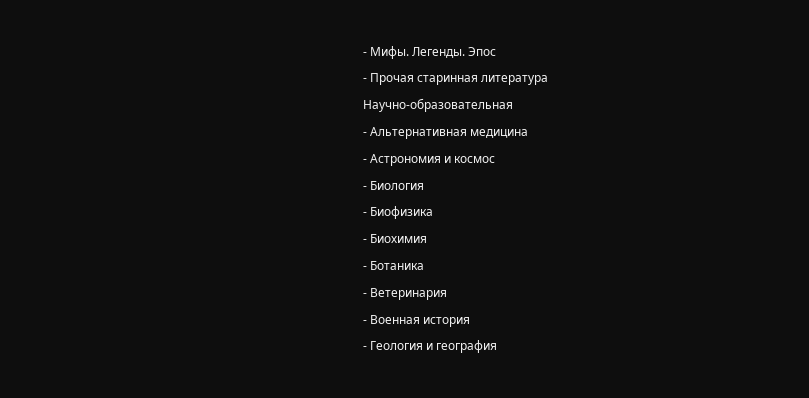- Мифы. Легенды. Эпос
- Прочая старинная литература
Научно-образовательная
- Альтернативная медицина
- Астрономия и космос
- Биология
- Биофизика
- Биохимия
- Ботаника
- Ветеринария
- Военная история
- Геология и география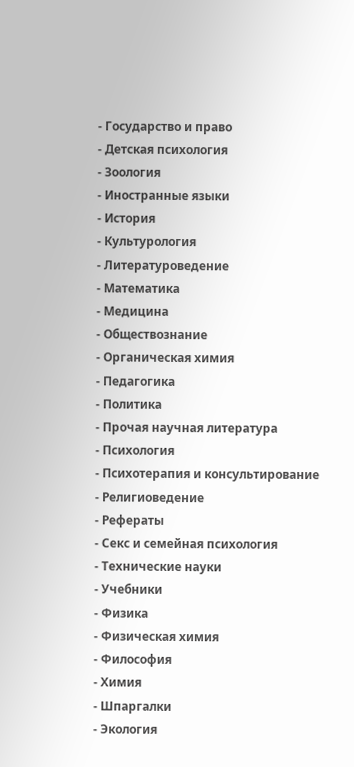- Государство и право
- Детская психология
- Зоология
- Иностранные языки
- История
- Культурология
- Литературоведение
- Математика
- Медицина
- Обществознание
- Органическая химия
- Педагогика
- Политика
- Прочая научная литература
- Психология
- Психотерапия и консультирование
- Религиоведение
- Рефераты
- Секс и семейная психология
- Технические науки
- Учебники
- Физика
- Физическая химия
- Философия
- Химия
- Шпаргалки
- Экология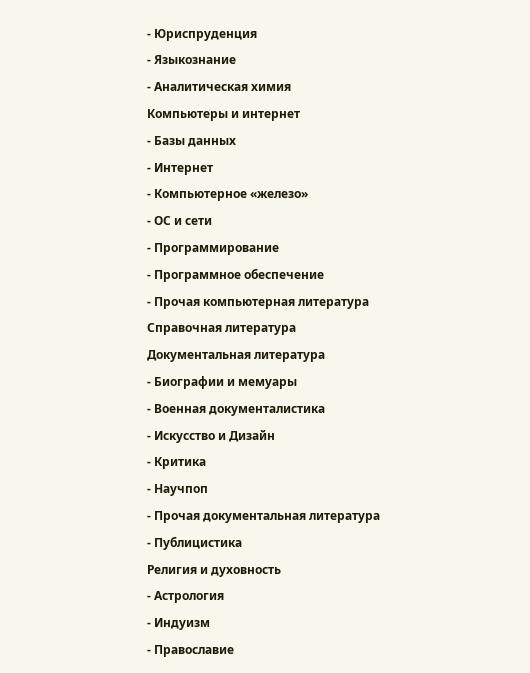- Юриспруденция
- Языкознание
- Аналитическая химия
Компьютеры и интернет
- Базы данных
- Интернет
- Компьютерное «железо»
- ОС и сети
- Программирование
- Программное обеспечение
- Прочая компьютерная литература
Справочная литература
Документальная литература
- Биографии и мемуары
- Военная документалистика
- Искусство и Дизайн
- Критика
- Научпоп
- Прочая документальная литература
- Публицистика
Религия и духовность
- Астрология
- Индуизм
- Православие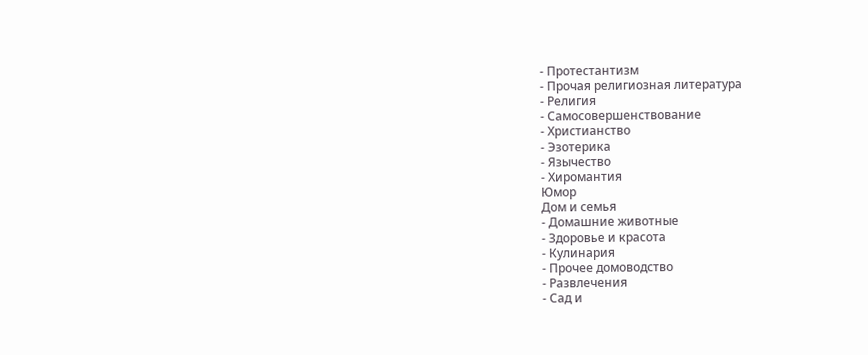- Протестантизм
- Прочая религиозная литература
- Религия
- Самосовершенствование
- Христианство
- Эзотерика
- Язычество
- Хиромантия
Юмор
Дом и семья
- Домашние животные
- Здоровье и красота
- Кулинария
- Прочее домоводство
- Развлечения
- Сад и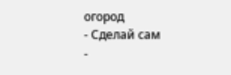огород
- Сделай сам
-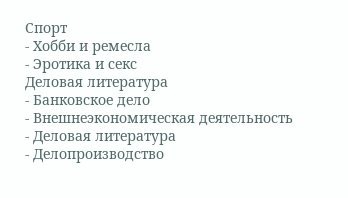Спорт
- Хобби и ремесла
- Эротика и секс
Деловая литература
- Банковское дело
- Внешнеэкономическая деятельность
- Деловая литература
- Делопроизводство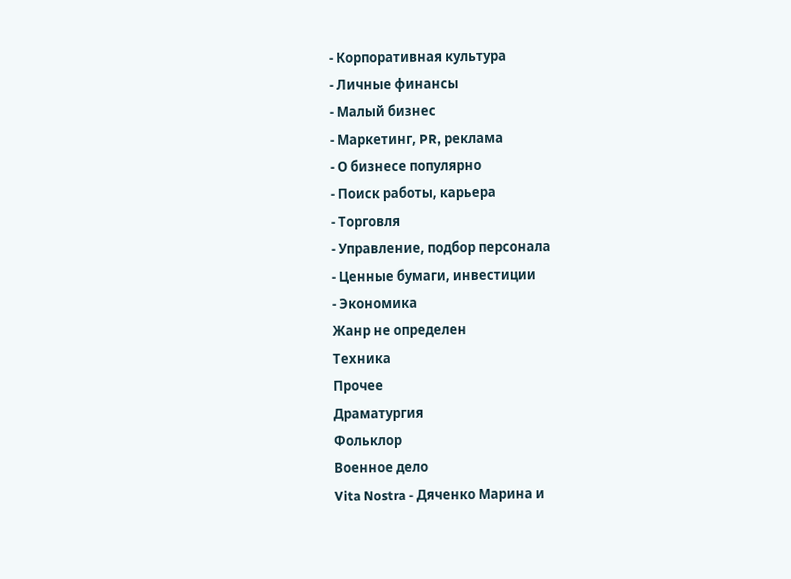- Корпоративная культура
- Личные финансы
- Малый бизнес
- Маркетинг, PR, реклама
- О бизнесе популярно
- Поиск работы, карьера
- Торговля
- Управление, подбор персонала
- Ценные бумаги, инвестиции
- Экономика
Жанр не определен
Техника
Прочее
Драматургия
Фольклор
Военное дело
Vita Nostra - Дяченко Марина и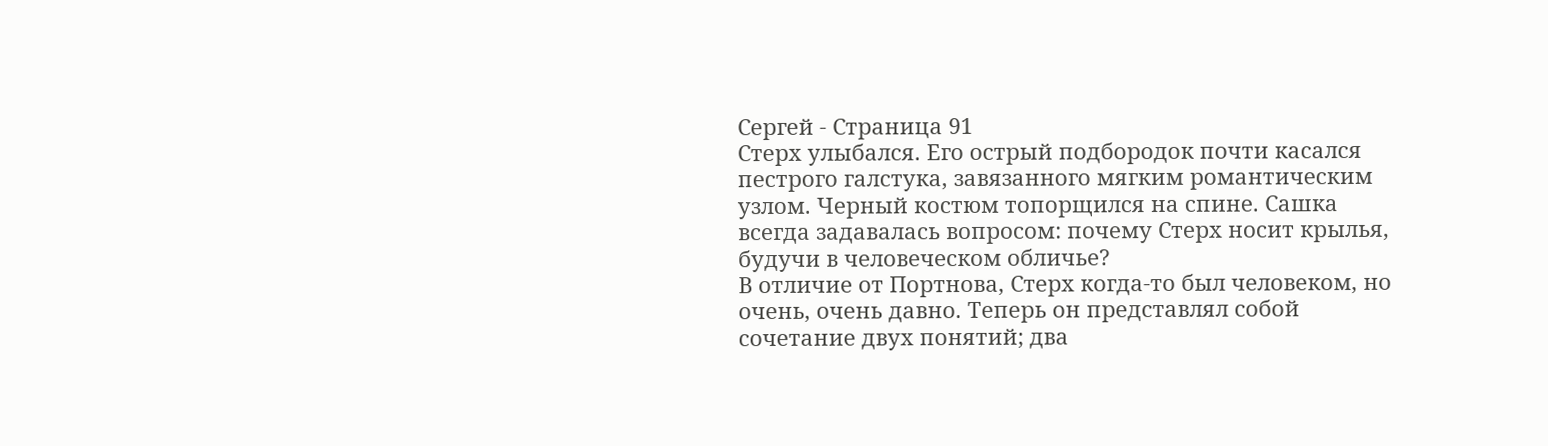Сергей - Страница 91
Стерх улыбался. Его острый подбородок почти касался пестрого галстука, завязанного мягким романтическим узлом. Черный костюм топорщился на спине. Сашка всегда задавалась вопросом: почему Стерх носит крылья, будучи в человеческом обличье?
В отличие от Портнова, Стерх когда-то был человеком, но очень, очень давно. Теперь он представлял собой сочетание двух понятий; два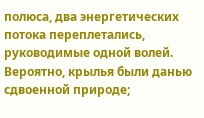полюса, два энергетических потока переплетались, руководимые одной волей. Вероятно, крылья были данью сдвоенной природе;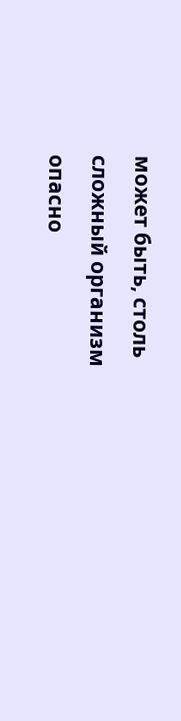может быть, столь сложный организм опасно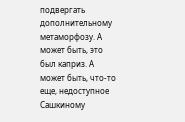подвергать дополнительному метаморфозу. А может быть, это был каприз. А может быть, что-то еще, недоступное Сашкиному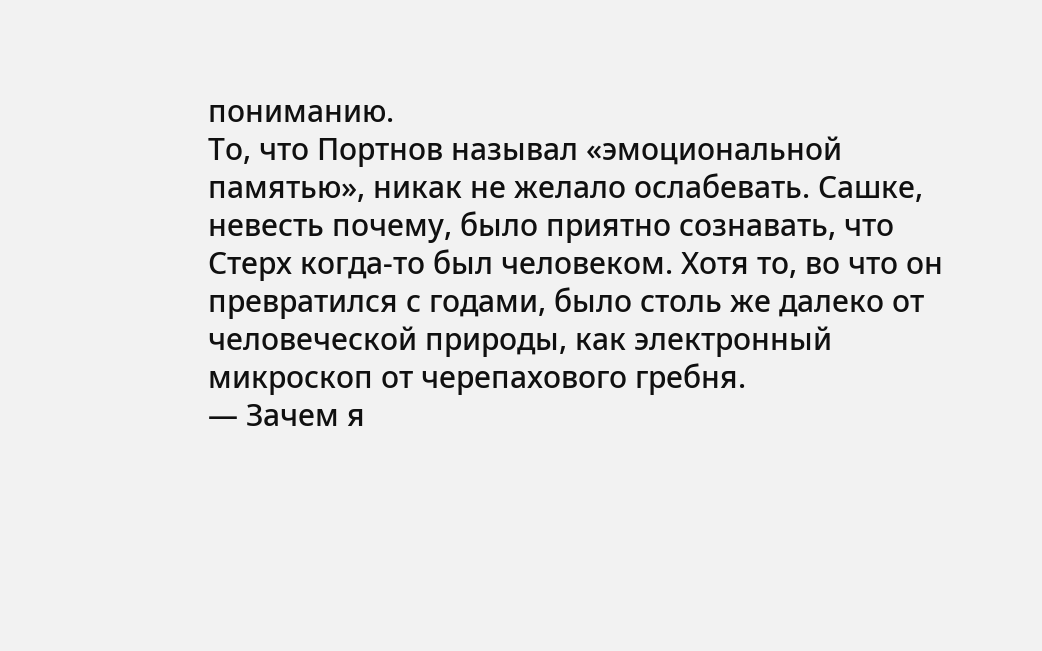пониманию.
То, что Портнов называл «эмоциональной памятью», никак не желало ослабевать. Сашке, невесть почему, было приятно сознавать, что Стерх когда-то был человеком. Хотя то, во что он превратился с годами, было столь же далеко от человеческой природы, как электронный микроскоп от черепахового гребня.
— Зачем я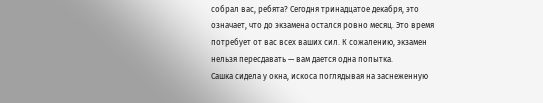собрал вас, ребята? Сегодня тринадцатое декабря, это означает, что до экзамена остался ровно месяц. Это время потребует от вас всех ваших сил. К сожалению, экзамен нельзя пересдавать — вам дается одна попытка.
Сашка сидела у окна, искоса поглядывая на заснеженную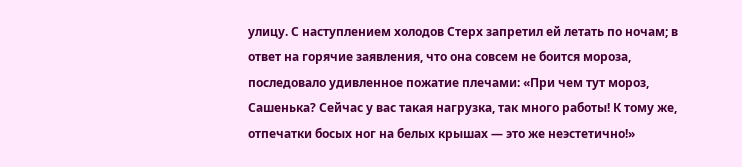улицу. С наступлением холодов Стерх запретил ей летать по ночам; в ответ на горячие заявления, что она совсем не боится мороза, последовало удивленное пожатие плечами: «При чем тут мороз, Сашенька? Сейчас у вас такая нагрузка, так много работы! К тому же, отпечатки босых ног на белых крышах — это же неэстетично!»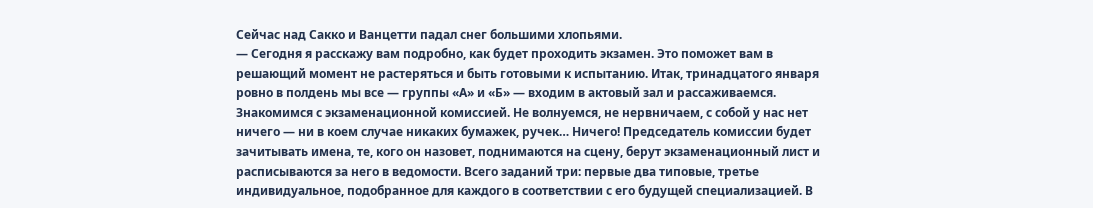Сейчас над Сакко и Ванцетти падал снег большими хлопьями.
— Сегодня я расскажу вам подробно, как будет проходить экзамен. Это поможет вам в решающий момент не растеряться и быть готовыми к испытанию. Итак, тринадцатого января ровно в полдень мы все — группы «А» и «Б» — входим в актовый зал и рассаживаемся. Знакомимся с экзаменационной комиссией. Не волнуемся, не нервничаем, с собой у нас нет ничего — ни в коем случае никаких бумажек, ручек… Ничего! Председатель комиссии будет зачитывать имена, те, кого он назовет, поднимаются на сцену, берут экзаменационный лист и расписываются за него в ведомости. Всего заданий три: первые два типовые, третье индивидуальное, подобранное для каждого в соответствии с его будущей специализацией. В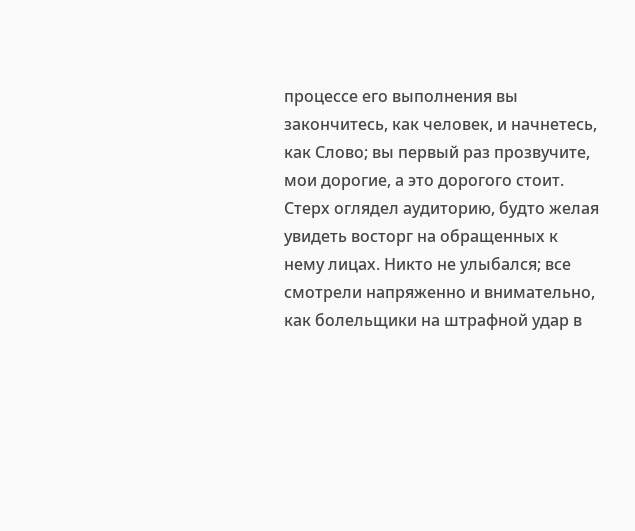процессе его выполнения вы закончитесь, как человек, и начнетесь, как Слово; вы первый раз прозвучите, мои дорогие, а это дорогого стоит.
Стерх оглядел аудиторию, будто желая увидеть восторг на обращенных к нему лицах. Никто не улыбался; все смотрели напряженно и внимательно, как болельщики на штрафной удар в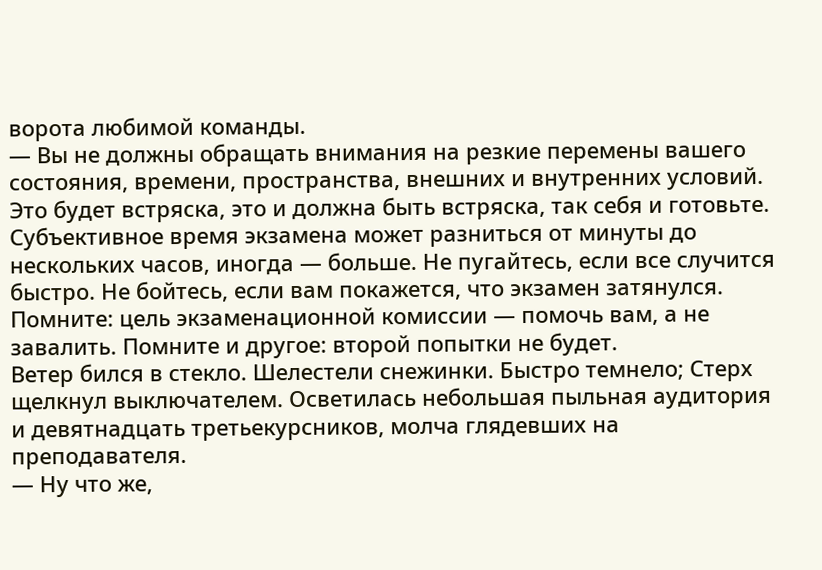ворота любимой команды.
— Вы не должны обращать внимания на резкие перемены вашего состояния, времени, пространства, внешних и внутренних условий. Это будет встряска, это и должна быть встряска, так себя и готовьте. Субъективное время экзамена может разниться от минуты до нескольких часов, иногда — больше. Не пугайтесь, если все случится быстро. Не бойтесь, если вам покажется, что экзамен затянулся. Помните: цель экзаменационной комиссии — помочь вам, а не завалить. Помните и другое: второй попытки не будет.
Ветер бился в стекло. Шелестели снежинки. Быстро темнело; Стерх щелкнул выключателем. Осветилась небольшая пыльная аудитория и девятнадцать третьекурсников, молча глядевших на преподавателя.
— Ну что же,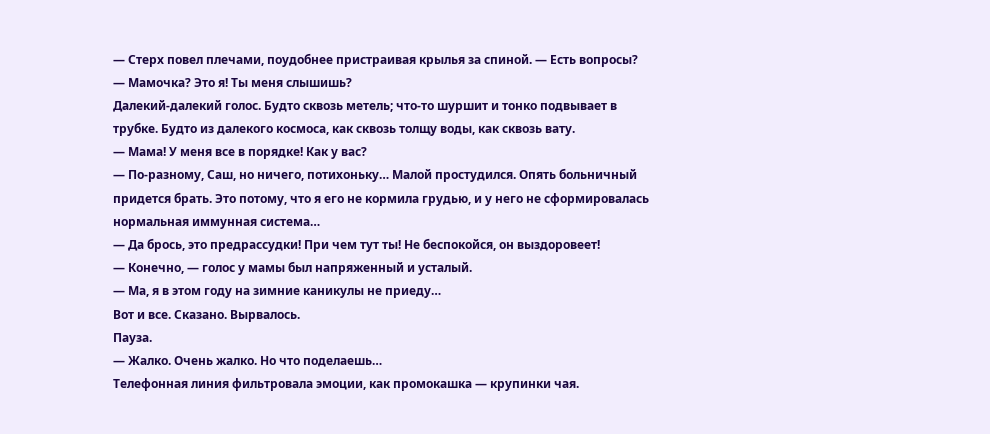— Стерх повел плечами, поудобнее пристраивая крылья за спиной. — Есть вопросы?
— Мамочка? Это я! Ты меня слышишь?
Далекий-далекий голос. Будто сквозь метель; что-то шуршит и тонко подвывает в трубке. Будто из далекого космоса, как сквозь толщу воды, как сквозь вату.
— Мама! У меня все в порядке! Как у вас?
— По-разному, Саш, но ничего, потихоньку… Малой простудился. Опять больничный придется брать. Это потому, что я его не кормила грудью, и у него не сформировалась нормальная иммунная система…
— Да брось, это предрассудки! При чем тут ты! Не беспокойся, он выздоровеет!
— Конечно, — голос у мамы был напряженный и усталый.
— Ма, я в этом году на зимние каникулы не приеду…
Вот и все. Сказано. Вырвалось.
Пауза.
— Жалко. Очень жалко. Но что поделаешь…
Телефонная линия фильтровала эмоции, как промокашка — крупинки чая.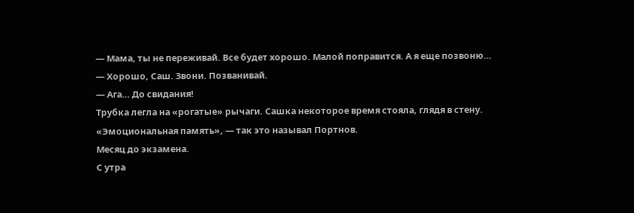— Мама, ты не переживай. Все будет хорошо. Малой поправится. А я еще позвоню…
— Хорошо, Саш. Звони. Позванивай.
— Ага… До свидания!
Трубка легла на «рогатые» рычаги. Сашка некоторое время стояла, глядя в стену.
«Эмоциональная память», — так это называл Портнов.
Месяц до экзамена.
С утра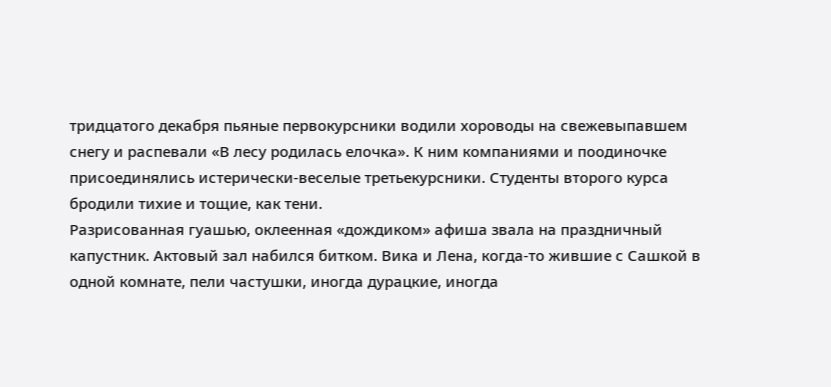тридцатого декабря пьяные первокурсники водили хороводы на свежевыпавшем снегу и распевали «В лесу родилась елочка». К ним компаниями и поодиночке присоединялись истерически-веселые третьекурсники. Студенты второго курса бродили тихие и тощие, как тени.
Разрисованная гуашью, оклеенная «дождиком» афиша звала на праздничный капустник. Актовый зал набился битком. Вика и Лена, когда-то жившие с Сашкой в одной комнате, пели частушки, иногда дурацкие, иногда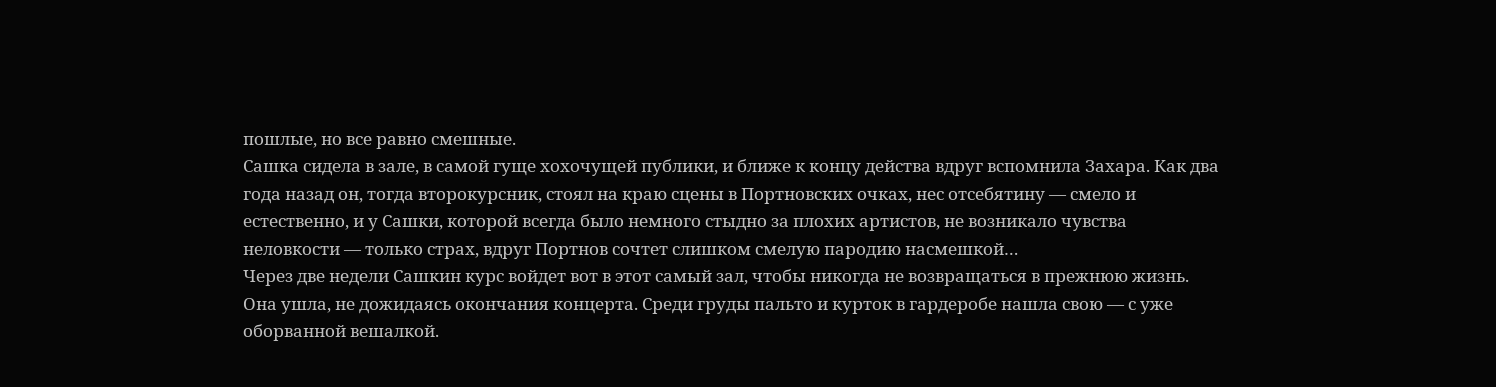пошлые, но все равно смешные.
Сашка сидела в зале, в самой гуще хохочущей публики, и ближе к концу действа вдруг вспомнила Захара. Как два года назад он, тогда второкурсник, стоял на краю сцены в Портновских очках, нес отсебятину — смело и естественно, и у Сашки, которой всегда было немного стыдно за плохих артистов, не возникало чувства неловкости — только страх, вдруг Портнов сочтет слишком смелую пародию насмешкой…
Через две недели Сашкин курс войдет вот в этот самый зал, чтобы никогда не возвращаться в прежнюю жизнь.
Она ушла, не дожидаясь окончания концерта. Среди груды пальто и курток в гардеробе нашла свою — с уже оборванной вешалкой.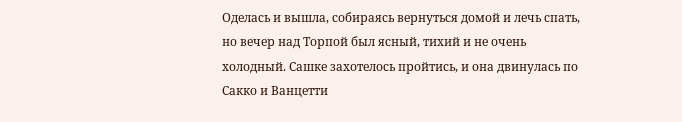Оделась и вышла, собираясь вернуться домой и лечь спать, но вечер над Торпой был ясный, тихий и не очень холодный. Сашке захотелось пройтись, и она двинулась по Сакко и Ванцетти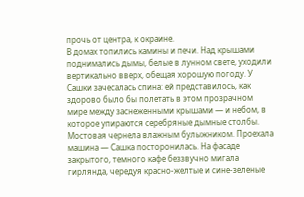прочь от центра, к окраине.
В домах топились камины и печи. Над крышами поднимались дымы, белые в лунном свете, уходили вертикально вверх, обещая хорошую погоду. У Сашки зачесалась спина: ей представилось, как здорово было бы полетать в этом прозрачном мире между заснеженными крышами — и небом, в которое упираются серебряные дымные столбы.
Мостовая чернела влажным булыжником. Проехала машина — Сашка посторонилась. На фасаде закрытого, темного кафе беззвучно мигала гирлянда, чередуя красно-желтые и сине-зеленые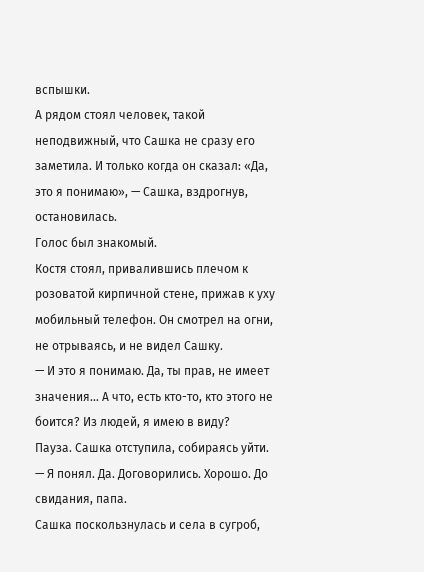вспышки.
А рядом стоял человек, такой неподвижный, что Сашка не сразу его заметила. И только когда он сказал: «Да, это я понимаю», — Сашка, вздрогнув, остановилась.
Голос был знакомый.
Костя стоял, привалившись плечом к розоватой кирпичной стене, прижав к уху мобильный телефон. Он смотрел на огни, не отрываясь, и не видел Сашку.
— И это я понимаю. Да, ты прав, не имеет значения… А что, есть кто-то, кто этого не боится? Из людей, я имею в виду?
Пауза. Сашка отступила, собираясь уйти.
— Я понял. Да. Договорились. Хорошо. До свидания, папа.
Сашка поскользнулась и села в сугроб,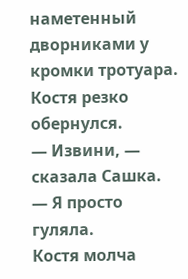наметенный дворниками у кромки тротуара. Костя резко обернулся.
— Извини, — сказала Сашка. — Я просто гуляла.
Костя молча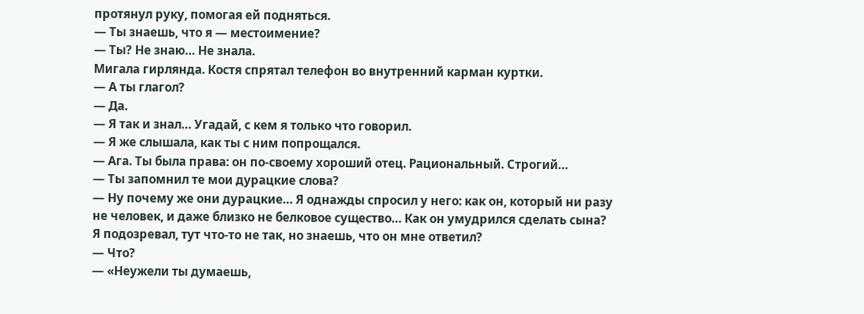протянул руку, помогая ей подняться.
— Ты знаешь, что я — местоимение?
— Ты? Не знаю… Не знала.
Мигала гирлянда. Костя спрятал телефон во внутренний карман куртки.
— А ты глагол?
— Да.
— Я так и знал… Угадай, с кем я только что говорил.
— Я же слышала, как ты с ним попрощался.
— Ага. Ты была права: он по-своему хороший отец. Рациональный. Строгий…
— Ты запомнил те мои дурацкие слова?
— Ну почему же они дурацкие… Я однажды спросил у него: как он, который ни разу не человек, и даже близко не белковое существо… Как он умудрился сделать сына? Я подозревал, тут что-то не так, но знаешь, что он мне ответил?
— Что?
— «Неужели ты думаешь,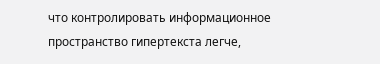что контролировать информационное пространство гипертекста легче,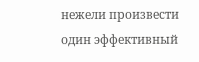нежели произвести один эффективный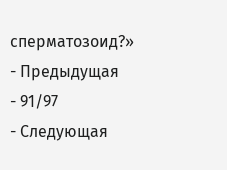сперматозоид?»
- Предыдущая
- 91/97
- Следующая